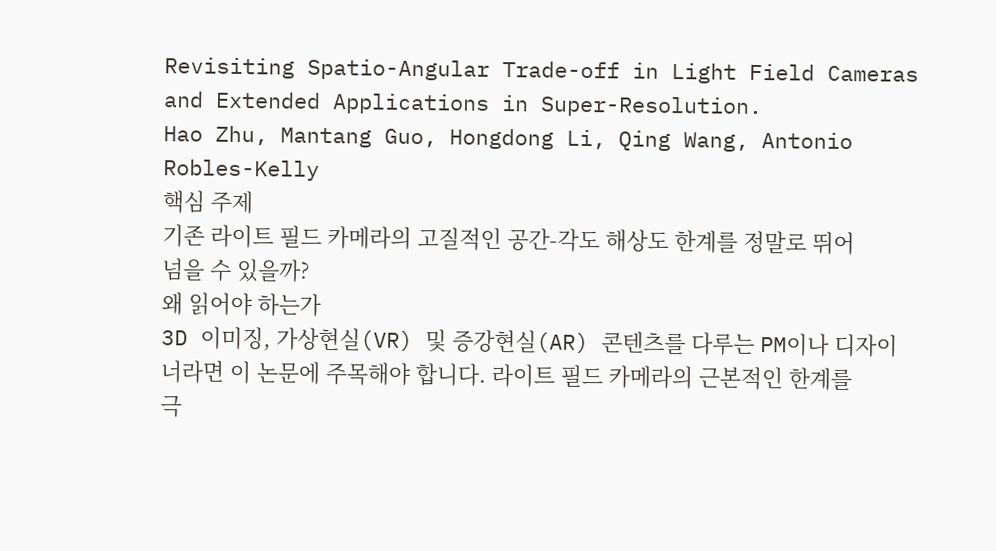Revisiting Spatio-Angular Trade-off in Light Field Cameras and Extended Applications in Super-Resolution.
Hao Zhu, Mantang Guo, Hongdong Li, Qing Wang, Antonio Robles-Kelly
핵심 주제
기존 라이트 필드 카메라의 고질적인 공간-각도 해상도 한계를 정말로 뛰어넘을 수 있을까?
왜 읽어야 하는가
3D 이미징, 가상현실(VR) 및 증강현실(AR) 콘텐츠를 다루는 PM이나 디자이너라면 이 논문에 주목해야 합니다. 라이트 필드 카메라의 근본적인 한계를 극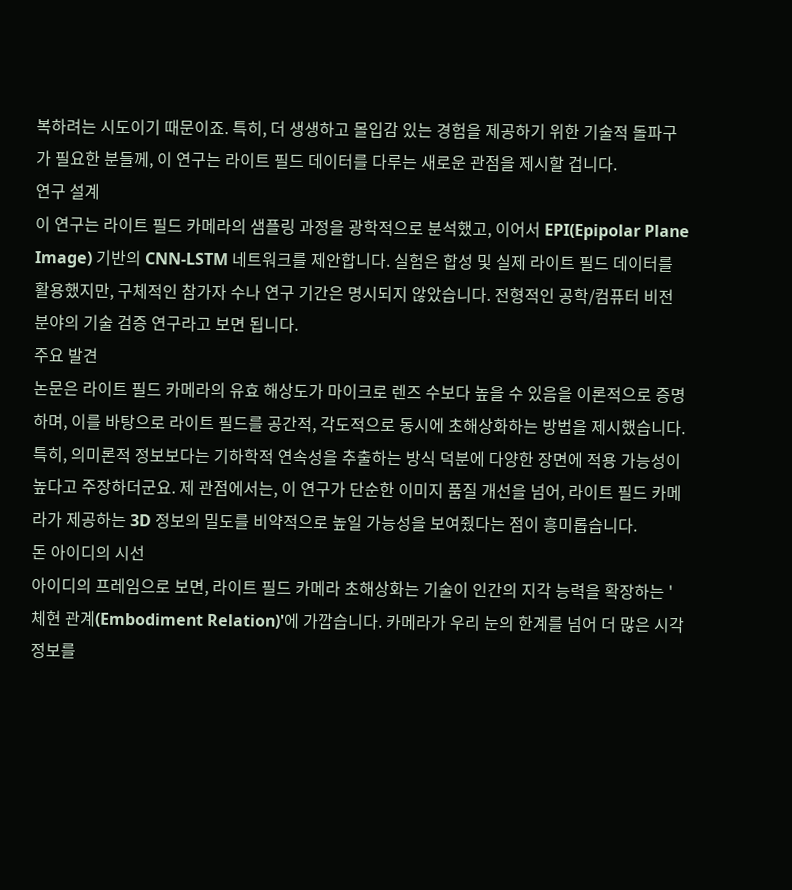복하려는 시도이기 때문이죠. 특히, 더 생생하고 몰입감 있는 경험을 제공하기 위한 기술적 돌파구가 필요한 분들께, 이 연구는 라이트 필드 데이터를 다루는 새로운 관점을 제시할 겁니다.
연구 설계
이 연구는 라이트 필드 카메라의 샘플링 과정을 광학적으로 분석했고, 이어서 EPI(Epipolar Plane Image) 기반의 CNN-LSTM 네트워크를 제안합니다. 실험은 합성 및 실제 라이트 필드 데이터를 활용했지만, 구체적인 참가자 수나 연구 기간은 명시되지 않았습니다. 전형적인 공학/컴퓨터 비전 분야의 기술 검증 연구라고 보면 됩니다.
주요 발견
논문은 라이트 필드 카메라의 유효 해상도가 마이크로 렌즈 수보다 높을 수 있음을 이론적으로 증명하며, 이를 바탕으로 라이트 필드를 공간적, 각도적으로 동시에 초해상화하는 방법을 제시했습니다. 특히, 의미론적 정보보다는 기하학적 연속성을 추출하는 방식 덕분에 다양한 장면에 적용 가능성이 높다고 주장하더군요. 제 관점에서는, 이 연구가 단순한 이미지 품질 개선을 넘어, 라이트 필드 카메라가 제공하는 3D 정보의 밀도를 비약적으로 높일 가능성을 보여줬다는 점이 흥미롭습니다.
돈 아이디의 시선
아이디의 프레임으로 보면, 라이트 필드 카메라 초해상화는 기술이 인간의 지각 능력을 확장하는 '체현 관계(Embodiment Relation)'에 가깝습니다. 카메라가 우리 눈의 한계를 넘어 더 많은 시각 정보를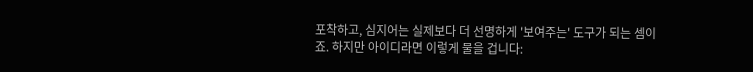포착하고, 심지어는 실제보다 더 선명하게 '보여주는' 도구가 되는 셈이죠. 하지만 아이디라면 이렇게 물을 겁니다: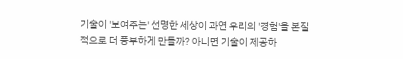기술이 '보여주는' 선명한 세상이 과연 우리의 '경험'을 본질적으로 더 풍부하게 만들까? 아니면 기술이 제공하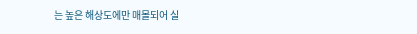는 높은 해상도에만 매몰되어 실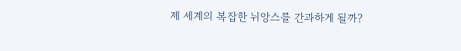제 세계의 복잡한 뉘앙스를 간과하게 될까?